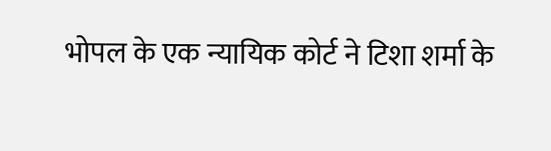भोपल के एक न्यायिक कोर्ट ने टिशा शर्मा के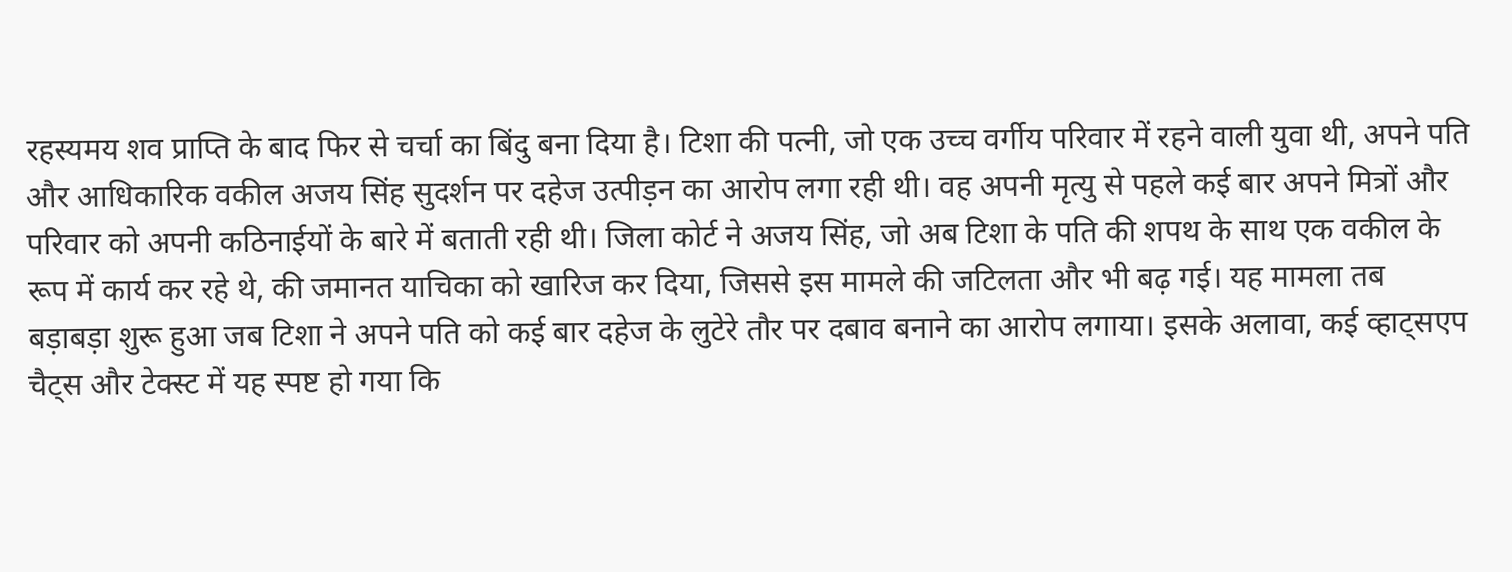रहस्यमय शव प्राप्ति के बाद फिर से चर्चा का बिंदु बना दिया है। टिशा की पत्नी, जो एक उच्च वर्गीय परिवार में रहने वाली युवा थी, अपने पति और आधिकारिक वकील अजय सिंह सुदर्शन पर दहेज उत्पीड़न का आरोप लगा रही थी। वह अपनी मृत्यु से पहले कई बार अपने मित्रों और परिवार को अपनी कठिनाईयों के बारे में बताती रही थी। जिला कोर्ट ने अजय सिंह, जो अब टिशा के पति की शपथ के साथ एक वकील के रूप में कार्य कर रहे थे, की जमानत याचिका को खारिज कर दिया, जिससे इस मामले की जटिलता और भी बढ़ गई। यह मामला तब बड़ाबड़ा शुरू हुआ जब टिशा ने अपने पति को कई बार दहेज के लुटेरे तौर पर दबाव बनाने का आरोप लगाया। इसके अलावा, कई व्हाट्सएप चैट्स और टेक्स्ट में यह स्पष्ट हो गया कि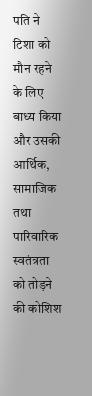पति ने टिशा को मौन रहने के लिए बाध्य किया और उसकी आर्थिक, सामाजिक तथा पारिवारिक स्वतंत्रता को तोड़ने की कोशिश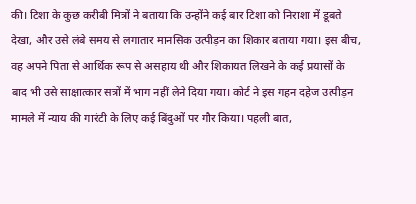की। टिशा के कुछ करीबी मित्रों ने बताया कि उन्होंने कई बार टिशा को निराशा में डूबते देखा, और उसे लंबे समय से लगातार मानसिक उत्पीड़न का शिकार बताया गया। इस बीच, वह अपने पिता से आर्थिक रूप से असहाय थी और शिकायत लिखने के कई प्रयासों के बाद भी उसे साक्षात्कार सत्रों में भाग नहीं लेने दिया गया। कोर्ट ने इस गहन दहेज उत्पीड़न मामले में न्याय की गारंटी के लिए कई बिंदुओं पर गौर किया। पहली बात,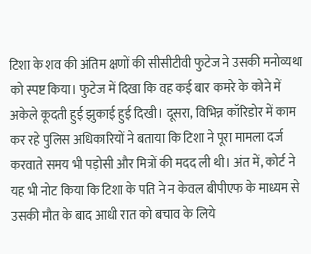टिशा के शव की अंतिम क्षणों की सीसीटीवी फुटेज ने उसकी मनोव्यथा को स्पष्ट किया। फुटेज में दिखा कि वह कई बार कमरे के कोने में अकेले कूदती हुई झुकाई हुई दिखी। दूसरा, विभिन्न कॉरिडोर में काम कर रहे पुलिस अधिकारियों ने बताया कि टिशा ने पूरा मामला दर्ज करवाते समय भी पड़ोसी और मित्रों की मदद ली थी। अंत में, कोर्ट ने यह भी नोट किया कि टिशा के पति ने न केवल बीपीएफ के माध्यम से उसकी मौत के बाद आधी रात को बचाव के लिये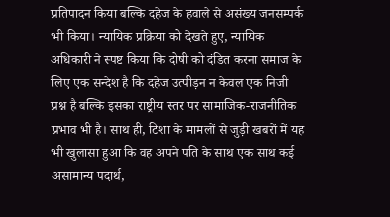प्रतिपादन किया बल्कि दहेज के हवाले से असंख्य जनसम्पर्क भी किया। न्यायिक प्रक्रिया को देखते हुए, न्यायिक अधिकारी ने स्पष्ट किया कि दोषी को दंडित करना समाज के लिए एक सन्देश है कि दहेज उत्पीड़न न केवल एक निजी प्रश्न है बल्कि इसका राष्ट्रीय स्तर पर सामाजिक-राजनीतिक प्रभाव भी है। साथ ही, टिशा के मामलों से जुड़ी खबरों में यह भी खुलासा हुआ कि वह अपने पति के साथ एक साथ कई असामान्य पदार्थ,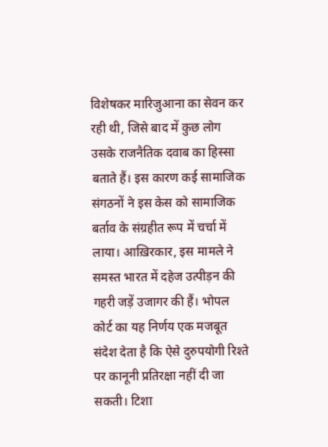विशेषकर मारिजुआना का सेवन कर रही थी, जिसे बाद में कुछ लोग उसके राजनैतिक दवाब का हिस्सा बताते हैं। इस कारण कई सामाजिक संगठनों ने इस केस को सामाजिक बर्ताव के संग्रहीत रूप में चर्चा में लाया। आख़िरकार, इस मामले ने समस्त भारत में दहेज उत्पीड़न की गहरी जड़ें उजागर की हैं। भोपल कोर्ट का यह निर्णय एक मजबूत संदेश देता है कि ऐसे दुरुपयोगी रिश्ते पर कानूनी प्रतिरक्षा नहीं दी जा सकती। टिशा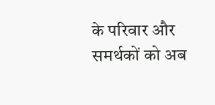के परिवार और समर्थकों को अब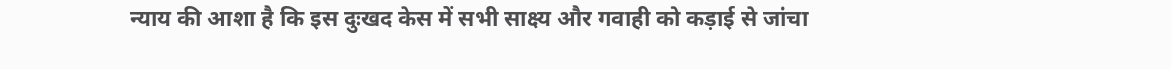न्याय की आशा है कि इस दुःखद केस में सभी साक्ष्य और गवाही को कड़ाई से जांचा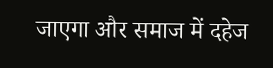जाएगा और समाज में दहेज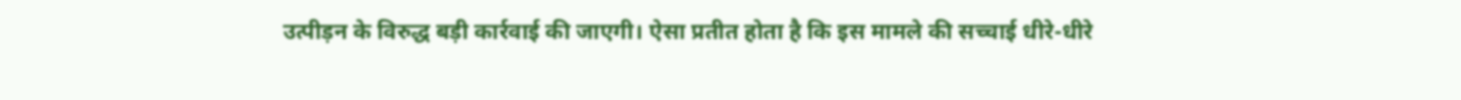उत्पीड़न के विरुद्ध बड़ी कार्रवाई की जाएगी। ऐसा प्रतीत होता है कि इस मामले की सच्चाई धीरे-धीरे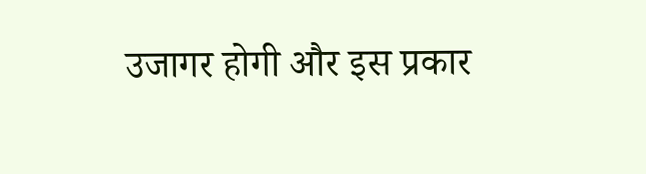उजागर होगी और इस प्रकार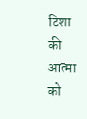टिशा की आत्मा को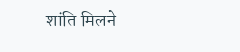शांति मिलने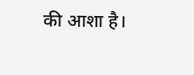की आशा है।